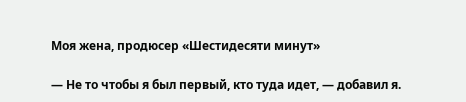Моя жена, продюсер «Шестидесяти минут»

— Не то чтобы я был первый, кто туда идет, — добавил я.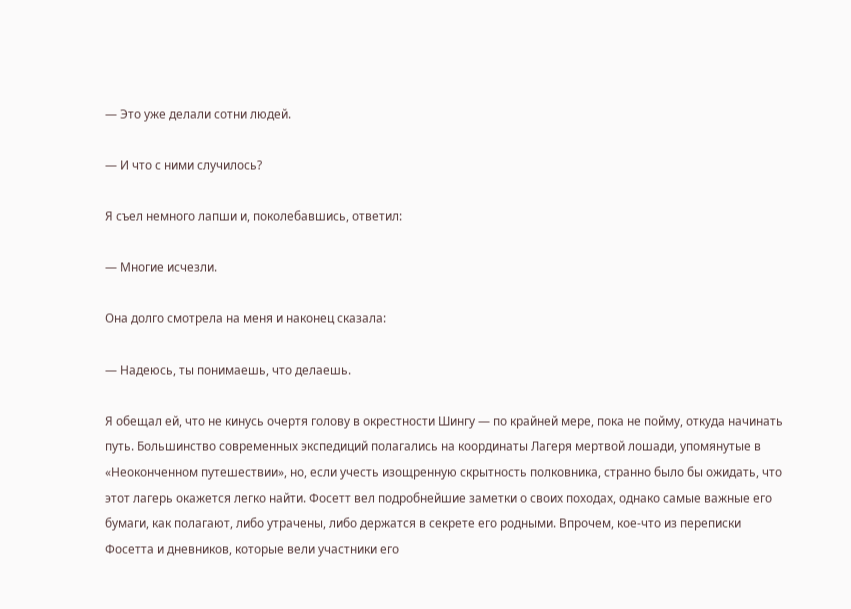— Это уже делали сотни людей.

— И что с ними случилось?

Я съел немного лапши и, поколебавшись, ответил:

— Многие исчезли.

Она долго смотрела на меня и наконец сказала:

— Надеюсь, ты понимаешь, что делаешь.

Я обещал ей, что не кинусь очертя голову в окрестности Шингу — по крайней мере, пока не пойму, откуда начинать путь. Большинство современных экспедиций полагались на координаты Лагеря мертвой лошади, упомянутые в «Неоконченном путешествии», но, если учесть изощренную скрытность полковника, странно было бы ожидать, что этот лагерь окажется легко найти. Фосетт вел подробнейшие заметки о своих походах, однако самые важные его бумаги, как полагают, либо утрачены, либо держатся в секрете его родными. Впрочем, кое-что из переписки Фосетта и дневников, которые вели участники его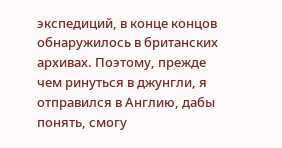экспедиций, в конце концов обнаружилось в британских архивах. Поэтому, прежде чем ринуться в джунгли, я отправился в Англию, дабы понять, смогу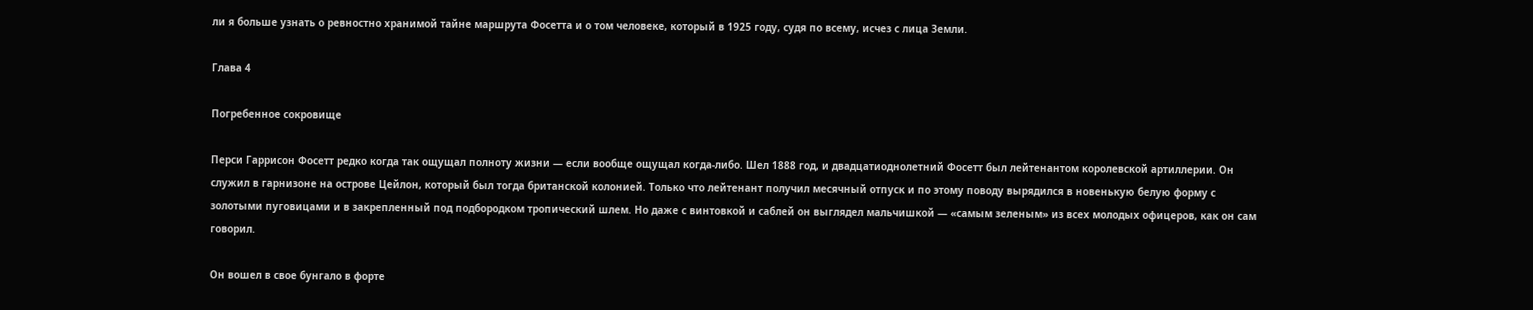ли я больше узнать о ревностно хранимой тайне маршрута Фосетта и о том человеке, который в 1925 году, судя по всему, исчез с лица Земли.

Глава 4

Погребенное сокровище

Перси Гаррисон Фосетт редко когда так ощущал полноту жизни — если вообще ощущал когда-либо. Шел 1888 год, и двадцатиоднолетний Фосетт был лейтенантом королевской артиллерии. Он служил в гарнизоне на острове Цейлон, который был тогда британской колонией. Только что лейтенант получил месячный отпуск и по этому поводу вырядился в новенькую белую форму с золотыми пуговицами и в закрепленный под подбородком тропический шлем. Но даже с винтовкой и саблей он выглядел мальчишкой — «самым зеленым» из всех молодых офицеров, как он сам говорил.

Он вошел в свое бунгало в форте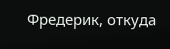Фредерик, откуда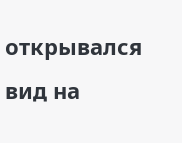открывался вид на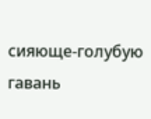сияюще-голубую гавань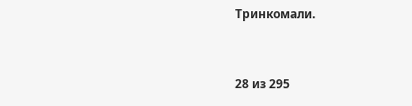Тринкомали.



28 из 295